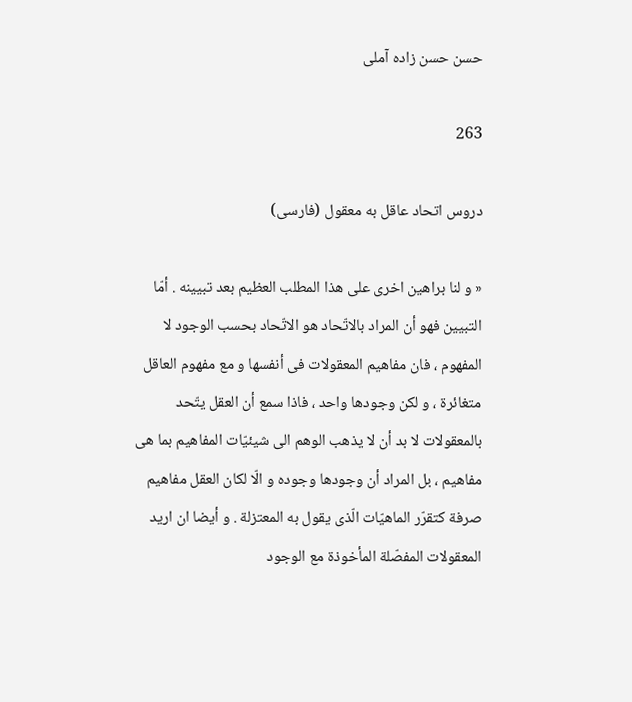حسن حسن زاده آملى

263

دروس اتحاد عاقل به معقول (فارسى)

« و لنا براهين اخرى على هذا المطلب العظيم بعد تبيينه . أمّا التبيين فهو أن المراد بالاتّحاد هو الاتّحاد بحسب الوجود لا المفهوم ، فان مفاهيم المعقولات فى أنفسها و مع مفهوم العاقل متغائرة ، و لكن وجودها واحد ، فاذا سمع أن العقل يتّحد بالمعقولات لا بد أن لا يذهب الوهم الى شيئيّات المفاهيم بما هى مفاهيم ، بل المراد أن وجودها وجوده و الّا لكان العقل مفاهيم صرفة كتقرّر الماهيّات الّذى يقول به المعتزلة . و أيضا ان اريد المعقولات المفصّلة المأخوذة مع الوجود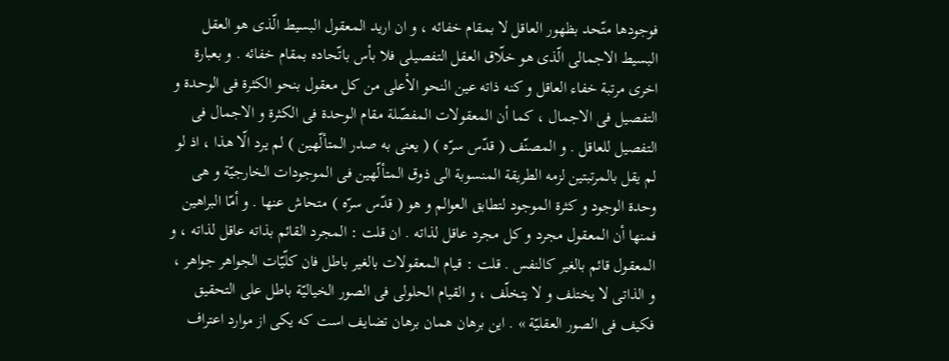فوجودها متّحد بظهور العاقل لا بمقام خفائه ، و ان اريد المعقول البسيط الّذى هو العقل البسيط الاجمالى الّذى هو خلّاق العقل التفصيلى فلا بأس باتّحاده بمقام خفائه . و بعبارة اخرى مرتبة خفاء العاقل و كنه ذاته عين النحو الأعلى من كل معقول بنحو الكثرة فى الوحدة و التفصيل فى الاجمال ، كما أن المعقولات المفصّلة مقام الوحدة فى الكثرة و الاجمال فى التفصيل للعاقل . و المصنّف ( قدّس سرّه ) ( يعنى به صدر المتألّهين ) لم يرد الّا هذا ، اذ لو لم يقل بالمرتبتين لزمه الطريقة المنسوبة الى ذوق المتألّهين فى الموجودات الخارجيّة و هى وحدة الوجود و كثرة الموجود لتطابق العوالم و هو ( قدّس سرّه ) متحاش عنها . و أمّا البراهين فمنها أن المعقول مجرد و كل مجرد عاقل لذاته . ان قلت : المجرد القائم بذاته عاقل لذاته ، و المعقول قائم بالغير كالنفس . قلت : قيام المعقولات بالغير باطل فان كلّيّات الجواهر جواهر ، و الذاتى لا يختلف و لا يتخلّف ، و القيام الحلولى فى الصور الخياليّة باطل على التحقيق فكيف فى الصور العقليّة » . اين برهان همان برهان تضايف است كه يكى از موارد اعتراف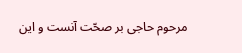مرحوم حاجى بر صحّت آنست و اين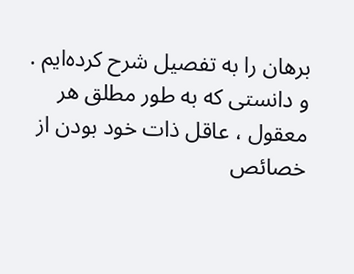برهان را به تفصيل شرح كرده‌ايم . و دانستى كه به طور مطلق هر معقول ، عاقل ذات خود بودن از خصائص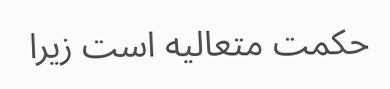حكمت متعاليه است زيرا